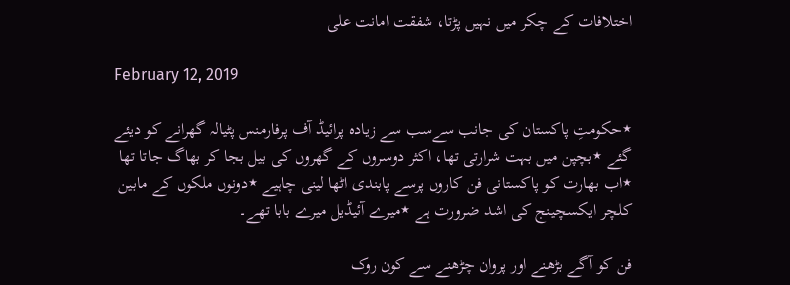اختلافات کے چکر میں نہیں پڑتا، شفقت امانت علی

February 12, 2019

٭حکومتِ پاکستان کی جانب سےسب سے زیادہ پرائیڈ آف پرفارمنس پٹیالہ گھرانے کو دیئے گئے ٭بچپن میں بہت شرارتی تھا، اکثر دوسروں کے گھروں کی بیل بجا کر بھاگ جاتا تھا ٭اب بھارت کو پاکستانی فن کاروں پرسے پابندی اٹھا لینی چاہیے ٭دونوں ملکوں کے مابین کلچر ایکسچینج کی اشد ضرورت ہے ٭میرے آئیڈیل میرے بابا تھے۔

فن کو آگے بڑھنے اور پروان چڑھنے سے کون روک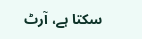سکتا ہے، آرٹ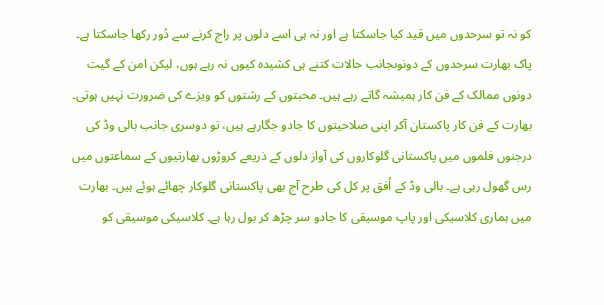کو نہ تو سرحدوں میں قید کیا جاسکتا ہے اور نہ ہی اسے دلوں پر راج کرنے سے دُور رکھا جاسکتا ہے۔ پاک بھارت سرحدوں کے دونوںجانب حالات کتنے ہی کشیدہ کیوں نہ رہے ہوں، لیکن امن کے گیت دونوں ممالک کے فن کار ہمیشہ گاتے رہے ہیں۔ محبتوں کے رشتوں کو ویزے کی ضرورت نہیں ہوتی۔ بھارت کے فن کار پاکستان آکر اپنی صلاحیتوں کا جادو جگارہے ہیں، تو دوسری جانب بالی وڈ کی درجنوں فلموں میں پاکستانی گلوکاروں کی آواز دلوں کے ذریعے کروڑوں بھارتیوں کے سماعتوں میں رس گھول رہی ہے۔ بالی وڈ کے اُفق پر کل کی طرح آج بھی پاکستانی گلوکار چھائے ہوئے ہیں۔ بھارت میں ہماری کلاسیکی اور پاپ موسیقی کا جادو سر چڑھ کر بول رہا ہے۔ کلاسیکی موسیقی کو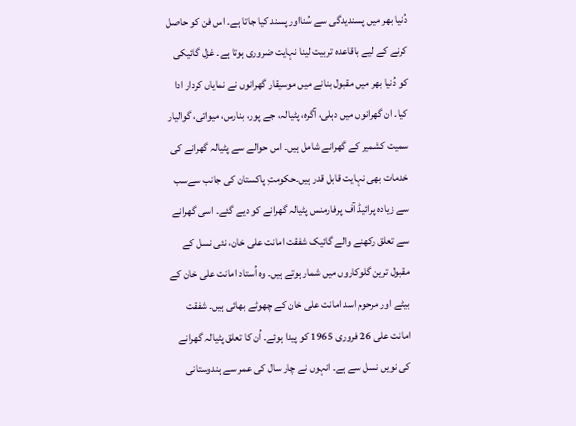دُنیا بھر میں پسندیدگی سے سُنااور پسند کیا جاتا ہے۔ اس فن کو حاصل کرنے کے لیے باقاعدہ تربیت لینا نہایت ضروری ہوتا ہے۔ غزل گائیکی کو دُنیا بھر میں مقبول بنانے میں موسیقار گھرانوں نے نمایاں کردار ادا کیا۔ ان گھرانوں میں دہلی، آگرہ، پٹیالہ، جے پور، بنارس، میواتی، گوالیار سمیت کشمیر کے گھرانے شامل ہیں۔ اس حوالے سے پٹیالہ گھرانے کی خدمات بھی نہایت قابل قدر ہیں۔حکومتِ پاکستان کی جانب سےسب سے زیادہ پرائیڈ آف پرفارمنس پٹیالہ گھرانے کو دیے گئے۔ اسی گھرانے سے تعلق رکھنے والے گائیک شفقت امانت علی خان، نئی نسل کے مقبول ترین گلوکاروں میں شمار ہوتے ہیں۔ وہ اُستاد امانت علی خان کے بیٹے اور مرحوم اسد امانت علی خان کے چھوٹے بھائی ہیں۔ شفقت امانت علی 26 فروری 1965 کو پیدا ہوئے۔ اُن کا تعلق پٹیالہ گھرانے کی نویں نسل سے ہے۔ انہوں نے چار سال کی عمر سے ہندوستانی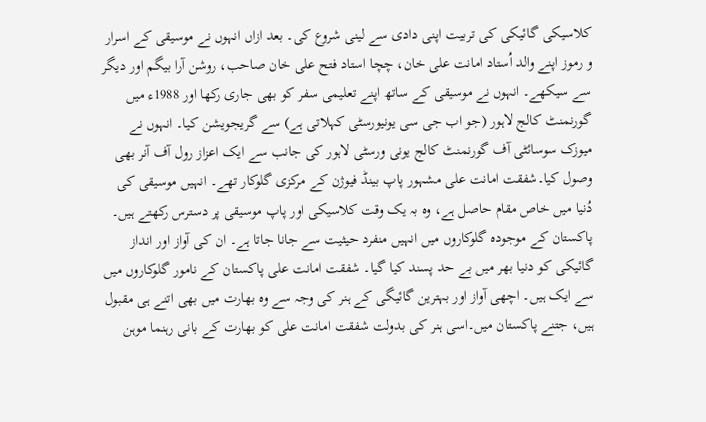کلاسیکی گائیکی کی تربیت اپنی دادی سے لینی شروع کی۔ بعد ازاں انہوں نے موسیقی کے اسرار و رموز اپنے والد اُستاد امانت علی خان، چچا استاد فتح علی خان صاحب، روشن آرا بیگم اور دیگر سے سیکھے۔ انہوں نے موسیقی کے ساتھ اپنے تعلیمی سفر کو بھی جاری رکھا اور 1988ء میں گورنمنٹ کالج لاہور (جو اب جی سی یونیورسٹی کہلاتی ہے) سے گریجویشن کیا۔ انہوں نے میوزک سوسائٹی آف گورنمنٹ کالج یونی ورسٹی لاہور کی جانب سے ایک اعزاز رول آف آنر بھی وصول کیا۔شفقت امانت علی مشہور پاپ بینڈ فیوژن کے مرکزی گلوکار تھے۔ انہیں موسیقی کی دُنیا میں خاص مقام حاصل ہے، وہ بہ یک وقت کلاسیکی اور پاپ موسیقی پر دسترس رکھتے ہیں۔ پاکستان کے موجودہ گلوکاروں میں انہیں منفرد حیثیت سے جانا جاتا ہے۔ ان کی آواز اور انداز گائیکی کو دنیا بھر میں بے حد پسند کیا گیا۔ شفقت امانت علی پاکستان کے نامور گلوکاروں میں سے ایک ہیں۔ اچھی آواز اور بہترین گائیگی کے ہنر کی وجہ سے وہ بھارت میں بھی اتنے ہی مقبول ہیں، جتنے پاکستان میں۔اسی ہنر کی بدولت شفقت امانت علی کو بھارت کے بانی رہنما موہن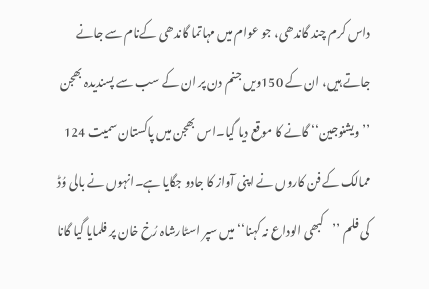داس کرم چند گاندھی، جو عوام میں مہاتما گاندھی کےنام سے جانے جاتے ہیں، ان کے 150ویں جنم دن پر ان کے سب سے پسندیدہ بھجن ’’ویشنوجین‘‘ گانے کا موقع دیا گیا۔اس بھجن میں پاکستان سمیت 124 ممالک کے فن کاروں نے اپنی آواز کا جادو جگایا ہے۔انہوں نے بالی وُڈ کی فلم ’’کبھی الوداع نہ کہنا‘‘ میں سپر اسٹارشاہ رُخ خان پر فلمایا گیا گانا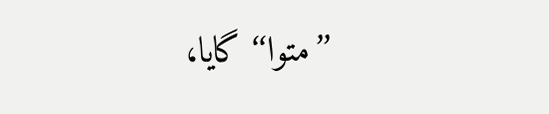’’متوا‘‘ گایا،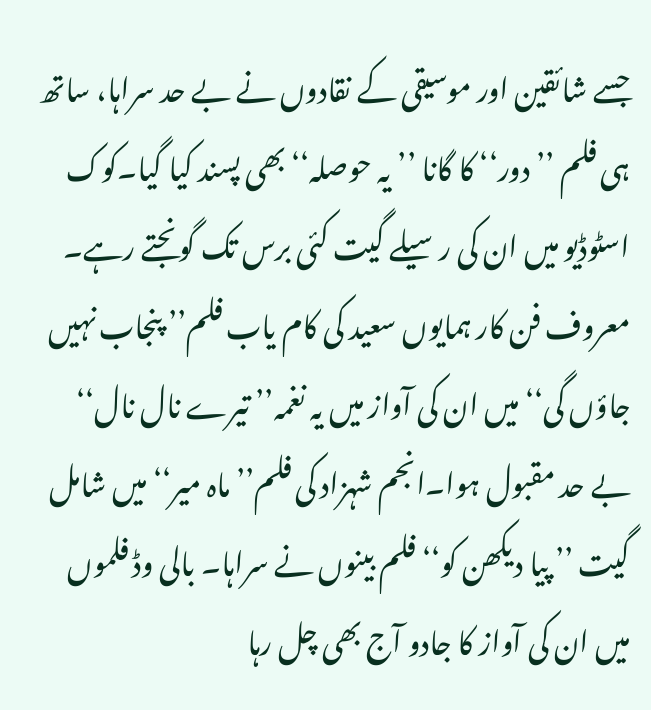جسے شائقین اور موسیقی کے نقادوں نے بے حد سراہا، ساتھ ہی فلم ’’دور‘‘ کا گانا ’’یہ حوصلہ‘‘ بھی پسند کیا گیا۔کوک اسٹوڈیو میں ان کی رسیلے گیت کئی برس تک گونجتے رہے۔ معروف فن کار ہمایوں سعید کی کام یاب فلم’’ پنجاب نہیں جاؤں گی‘‘ میں ان کی آواز میں یہ نغمہ’’ تیرے نال نال‘‘ بے حد مقبول ہوا۔انجم شہزاد کی فلم’’ ماہ میر‘‘ میں شامل گیت ’’ پیا دیکھن کو‘‘ فلم بینوں نے سراہا۔ بالی وڈ فلموں میں ان کی آواز کا جادو آج بھی چل رہا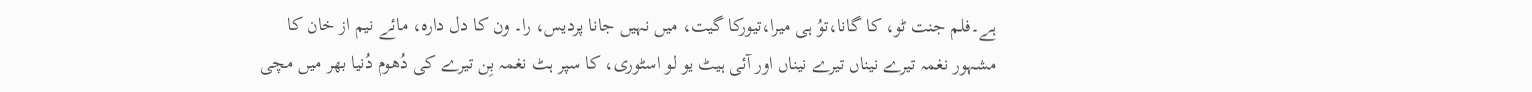ہے۔فلم جنت ٹو، کا گانا،توُ ہی میرا،تیورکا گیت، میں نہیں جانا پردیس، را۔ ون کا دل دارہ، مائے نیم از خان کا مشہور نغمہ تیرے نیناں تیرے نیناں اور آئی ہیٹ یو لو اسٹوری، کا سپر ہٹ نغمہ بِن تیرے کی دُھوم دُنیا بھر میں مچی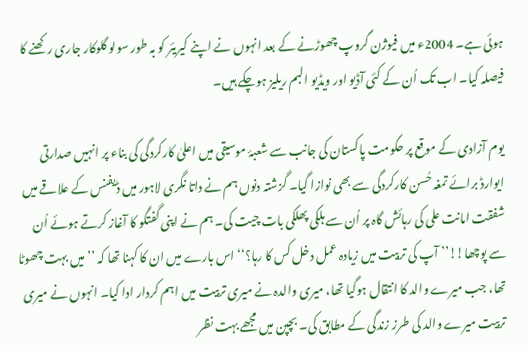ہوئی ہے۔ 2004ء میں فیوژن گروپ چھوڑنے کے بعد انہوں نے اپنے کیریئر کو بہ طور سولو گلوکار جاری رکھنے کا فیصلہ کیا۔ اب تک اُن کے کئی آڈیو اور ویڈیو البم ریلیز ہوچکے ہیں۔

یوم آزادی کے موقع پر حکومت پاکستان کی جانب سے شعبۂ موسیقی میں اعلیٰ کارکردگی کی بناء پر انہیں صدارتی ایوارڈ برائے تمغہ حُسن کارکردگی سے بھی نوازا گیا۔ گزشتہ دنوں ہم نے داتا نگری لاہور میں ڈیفنس کے علاقے میں شفقت امانت علی کی رہائش گاہ پر اُن سے ہلکی پھلکی بات چیت کی۔ ہم نے اپنی گفتگو کا آغاز کرتے ہوئے اُن سے پوچھا!!’’ آپ کی تربیت میں زیادہ عمل دخل کس کا رہا؟‘‘ اس بارے میں ان کا کہنا تھا کہ ’’میں بہت چھوٹا تھا، جب میرے والد کا انتقال ہوگیا تھا، میری والدہ نے میری تربیت میں اہم کردار ادا کیا۔ انہوں نے میری تربیت میرے والد کی طرز زندگی کے مطابق کی۔ بچپن میں مجھے بہت نظر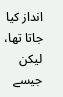انداز کیا جاتا تھا، لیکن جیسے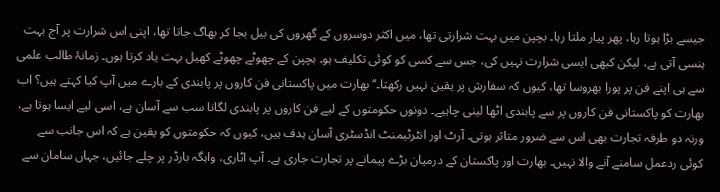جیسے بڑا ہوتا رہا، پھر پیار ملتا رہا۔ بچپن میں بہت شرارتی تھا، میں اکثر دوسروں کے گھروں کی بیل بجا کر بھاگ جاتا تھا، اپنی اس شرارت پر آج بہت ہنسی آتی ہے، لیکن کبھی ایسی شرارت نہیں کی، جس سے کسی کو کوئی تکلیف ہو۔ بچپن کے چھوٹے چھوٹے کھیل بہت یاد کرتا ہوں۔ زمانۂ طالب علمی سے ہی اپنے فن پر پورا بھروسا تھا، کیوں کہ سفارش پر یقین نہیں رکھتا۔‘‘ بھارت میں پاکستانی فن کاروں پر پابندی کے بارے میں آپ کیا کہتے ہیں؟ اب بھارت کو پاکستانی فن کاروں پر سے پابندی اٹھا لینی چاہیے۔ دونوں حکومتوں کے لیے فن کاروں پر پابندی لگانا سب سے آسان ہے، اسی لیے ایسا ہوتا ہے، ورنہ دو طرفہ تجارت بھی اس سے ضرور متاثر ہوتی۔ آرٹ اور انٹرٹیمنٹ انڈسٹری آسان ہدف ہیں، کیوں کہ حکومتوں کو یقین ہے کہ اس جانب سے کوئی ردعمل سامنے آنے والا نہیں۔ بھارت اور پاکستان کے درمیان بڑے پیمانے پر تجارت جاری ہے۔ آپ اٹاری، واہگہ بارڈر پر چلے جائیں، جہاں سامان سے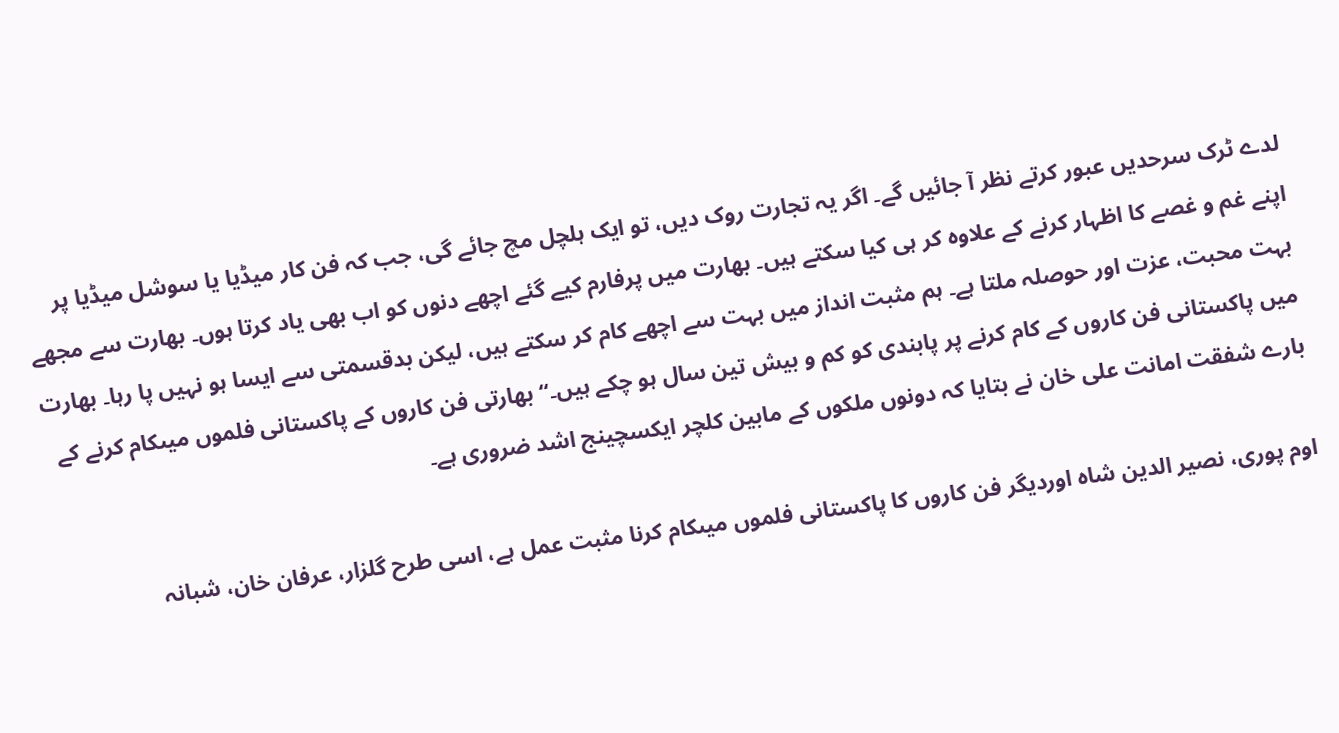لدے ٹرک سرحدیں عبور کرتے نظر آ جائیں گے۔ اگر یہ تجارت روک دیں، تو ایک ہلچل مچ جائے گی، جب کہ فن کار میڈیا یا سوشل میڈیا پر اپنے غم و غصے کا اظہار کرنے کے علاوہ کر ہی کیا سکتے ہیں۔ بھارت میں پرفارم کیے گئے اچھے دنوں کو اب بھی یاد کرتا ہوں۔ بھارت سے مجھے بہت محبت، عزت اور حوصلہ ملتا ہے۔ ہم مثبت انداز میں بہت سے اچھے کام کر سکتے ہیں، لیکن بدقسمتی سے ایسا ہو نہیں پا رہا۔ بھارت میں پاکستانی فن کاروں کے کام کرنے پر پابندی کو کم و بیش تین سال ہو چکے ہیں۔‘‘ بھارتی فن کاروں کے پاکستانی فلموں میںکام کرنے کے بارے شفقت امانت علی خان نے بتایا کہ دونوں ملکوں کے مابین کلچر ایکسچینج اشد ضروری ہے۔

اوم پوری، نصیر الدین شاہ اوردیگر فن کاروں کا پاکستانی فلموں میںکام کرنا مثبت عمل ہے، اسی طرح گلزار، عرفان خان، شبانہ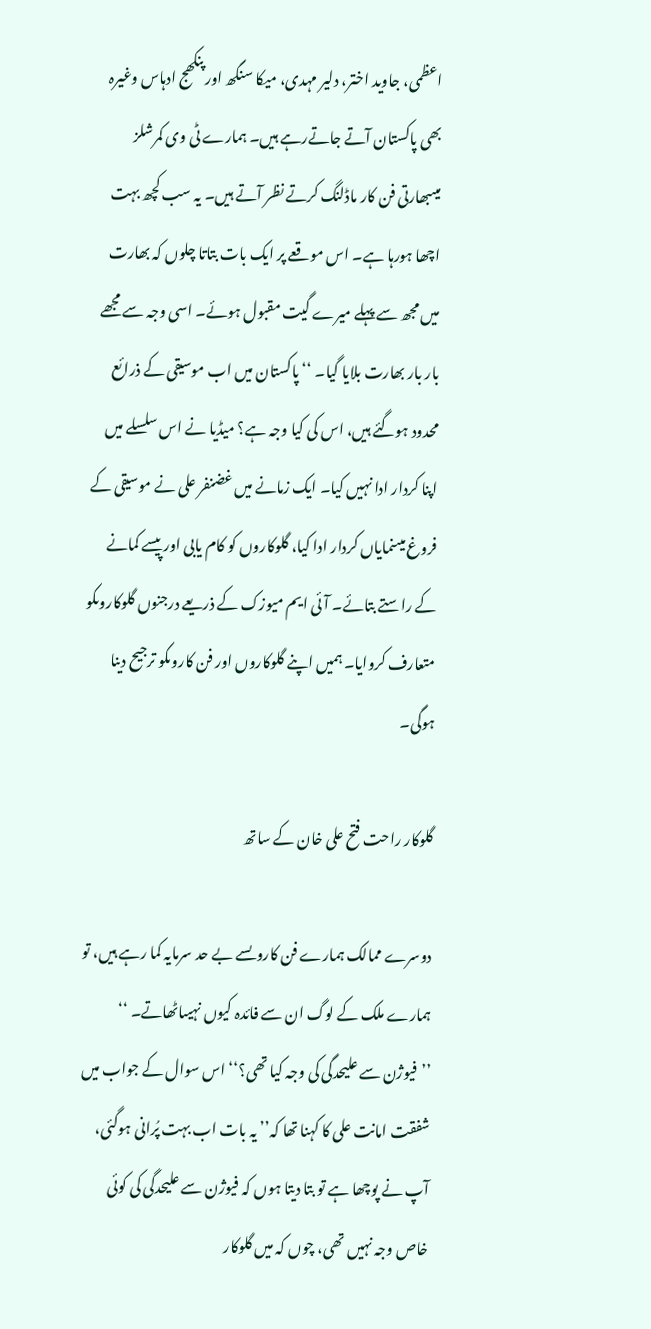اعظمی، جاوید اختر، دلیر مہدی، میکا سنگھ اور پنکھج ادہاس وغیرہ بھی پاکستان آتے جاتےرہے ہیں۔ ہمارے ٹی وی کمرشلز میںبھارتی فن کار ماڈلنگ کرتے نظر آتے ہیں۔ یہ سب کچھ بہت اچھا ہورہا ہے۔ اس موقعے پر ایک بات بتاتا چلوں کہ بھارت میں مجھ سے پہلے میرے گیت مقبول ہوئے۔ اسی وجہ سے مجھے بار بار بھارت بلایا گیا۔ ‘‘ پاکستان میں اب موسیقی کے ذرائع محدود ہوگئے ہیں، اس کی کیا وجہ ہے؟ میڈیا نے اس سلسلے میں اپنا کردار ادا نہیں کیا۔ ایک زمانے میں غضنفر علی نے موسیقی کے فروغ میںنمایاں کردار ادا کیا، گلوکاروں کو کام یابی اور پیسے کمانے کے راستے بتائے۔ آئی ایم میوزک کے ذریعے درجنوں گلوکاروںکو متعارف کروایا۔ ہمیں اپنے گلوکاروں اور فن کاروںکو ترجیح دینا ہوگی۔

گلوکار راحت فتح علی خان کے ساتھ

دوسرے ممالک ہمارے فن کاروںسے بے حد سرمایہ کما رہے ہیں، تو ہمارے ملک کے لوگ ان سے فائدہ کیوں نہیںاٹھاتے۔ ‘‘ ’’فیوژن سے علیحدگی کی وجہ کیا تھی؟‘‘ اس سوال کے جواب میں شفقت امانت علی کا کہنا تھا کہ’’ یہ بات اب بہت پُرانی ہوگئی، آپ نے پوچھا ہے تو بتا دیتا ہوں کہ فیوژن سے علیحدگی کی کوئی خاص وجہ نہیں تھی، چوں کہ میں گلوکار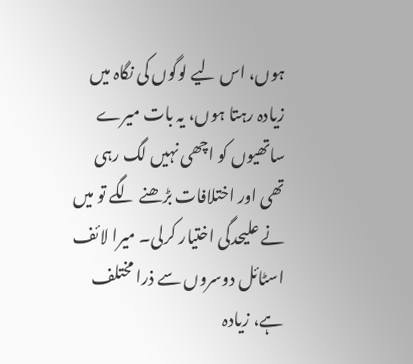ہوں، اس لیے لوگوں کی نگاہ میں زیادہ رہتا ہوں، یہ بات میرے ساتھیوں کو اچھی نہیں لگ رہی تھی اور اختلافات بڑھنے لگے تو میں نے علیحدگی اختیار کرلی۔ میرا لائف اسٹائل دوسروں سے ذرا مختلف ہے، زیادہ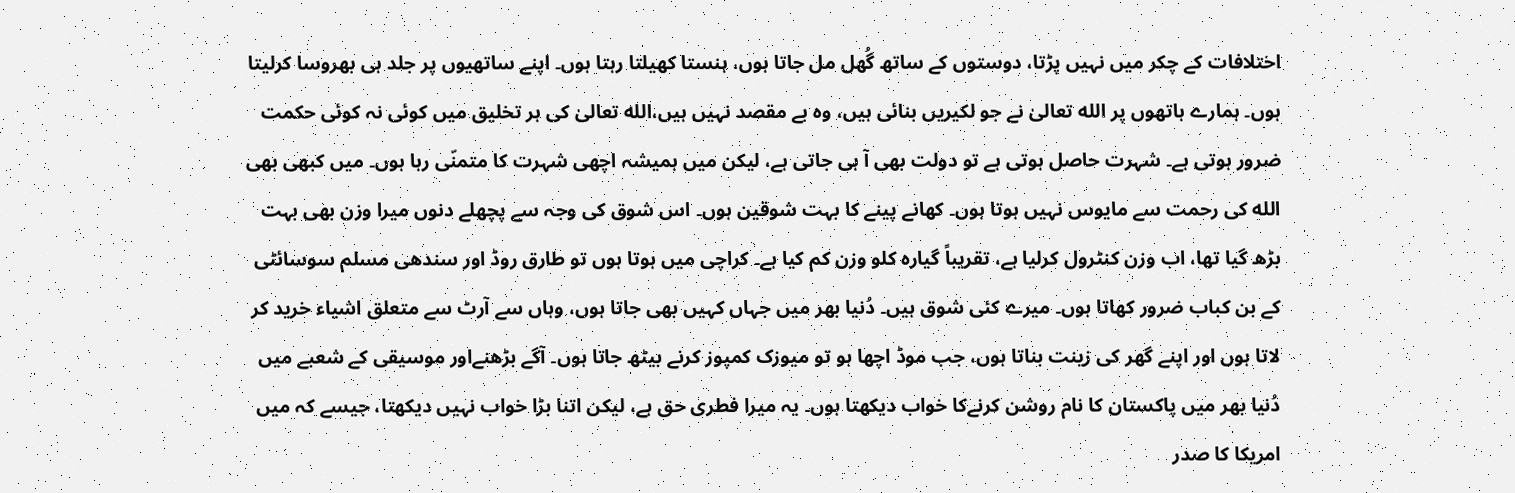اختلافات کے چکر میں نہیں پڑتا، دوستوں کے ساتھ گُھل مل جاتا ہوں، ہنستا کھیلتا رہتا ہوں۔ اپنے ساتھیوں پر جلد ہی بھروسا کرلیتا ہوں۔ ہمارے ہاتھوں پر الله تعالیٰ نے جو لکیریں بنائی ہیں، وہ بے مقصد نہیں ہیں،الله تعالیٰ کی ہر تخلیق میں کوئی نہ کوئی حکمت ضرور ہوتی ہے۔ شہرت حاصل ہوتی ہے تو دولت بھی آ ہی جاتی ہے، لیکن میں ہمیشہ اچھی شہرت کا متمنّی رہا ہوں۔ میں کبھی بھی الله کی رحمت سے مایوس نہیں ہوتا ہوں۔ کھانے پینے کا بہت شوقین ہوں۔ اس شوق کی وجہ سے پچھلے دنوں میرا وزن بھی بہت بڑھ گیا تھا، اب وزن کنٹرول کرلیا ہے، تقریباً گیارہ کلو وزن کم کیا ہے۔ کراچی میں ہوتا ہوں تو طارق روڈ اور سندھی مسلم سوسائٹی کے بن کباب ضرور کھاتا ہوں۔ میرے کئی شوق ہیں۔ دُنیا بھر میں جہاں کہیں بھی جاتا ہوں، وہاں سے آرٹ سے متعلق اشیاء خرید کر لاتا ہوں اور اپنے گھر کی زینت بناتا ہوں، جب موڈ اچھا ہو تو میوزک کمپوز کرنے بیٹھ جاتا ہوں۔ آگے بڑھنےاور موسیقی کے شعبے میں دُنیا بھر میں پاکستان کا نام روشن کرنےکا خواب دیکھتا ہوں۔ یہ میرا فطری حق ہے، لیکن اتنا بڑا خواب نہیں دیکھتا، جیسے کہ میں امریکا کا صدر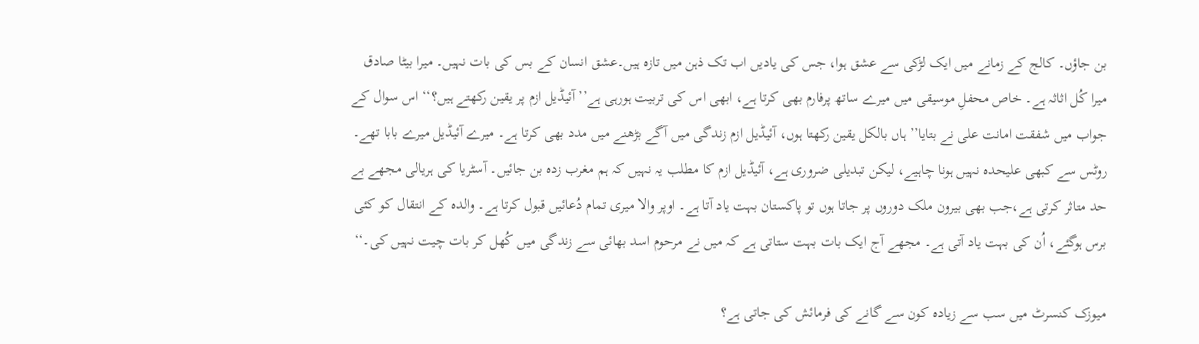بن جاؤں۔ کالج کے زمانے میں ایک لڑکی سے عشق ہوا، جس کی یادیں اب تک ذہن میں تازہ ہیں۔عشق انسان کے بس کی بات نہیں۔ میرا بیٹا صادق میرا کُل اثاثہ ہے۔ خاص محفلِ موسیقی میں میرے ساتھ پرفارم بھی کرتا ہے، ابھی اس کی تربیت ہورہی ہے’’ آئیڈیل ازم پر یقین رکھتے ہیں؟‘‘ اس سوال کے جواب میں شفقت امانت علی نے بتایا’’ ہاں بالکل یقین رکھتا ہوں، آئیڈیل ازم زندگی میں آگے بڑھنے میں مدد بھی کرتا ہے۔ میرے آئیڈیل میرے بابا تھے۔ روٹس سے کبھی علیحدہ نہیں ہونا چاہیے، لیکن تبدیلی ضروری ہے، آئیڈیل ازم کا مطلب یہ نہیں کہ ہم مغرب زدہ بن جائیں۔ آسٹریا کی ہریالی مجھے بے حد متاثر کرتی ہے،جب بھی بیرون ملک دوروں پر جاتا ہوں تو پاکستان بہت یاد آتا ہے۔ اوپر والا میری تمام دُعائیں قبول کرتا ہے۔ والدہ کے انتقال کو کئی برس ہوگئے، اُن کی بہت یاد آتی ہے۔ مجھے آج ایک بات بہت ستاتی ہے کہ میں نے مرحوم اسد بھائی سے زندگی میں کُھل کر بات چیت نہیں کی۔‘‘

میوزک کنسرٹ میں سب سے زیادہ کون سے گانے کی فرمائش کی جاتی ہے؟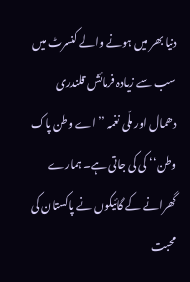دنیا بھر میں ہونے والے کنسرٹ میں سب سے زیادہ فرمائش قلندری دھمال اور ملّی نغمہ ’’اے وطن پاک وطن‘‘ کی کی جاتی ہے۔ ہمارے گھرانے کے گائیکوں نے پاکستان کی محبت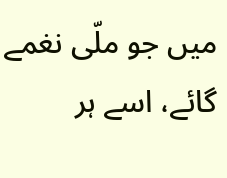میں جو ملّی نغمے گائے، اسے ہر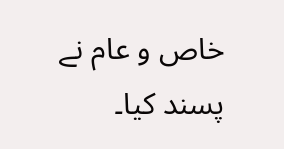خاص و عام نے پسند کیا۔